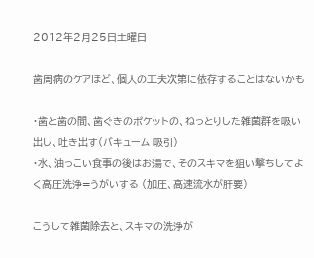2012年2月25日土曜日

歯周病のケアほど、個人の工夫次第に依存することはないかも

・歯と歯の間、歯ぐきのポケットの、ねっとりした雑菌群を吸い出し、吐き出す(バキューム 吸引)
・水、油っこい食事の後はお湯で、そのスキマを狙い撃ちしてよく高圧洗浄=うがいする (加圧、高速流水が肝要)

こうして雑菌除去と、スキマの洗浄が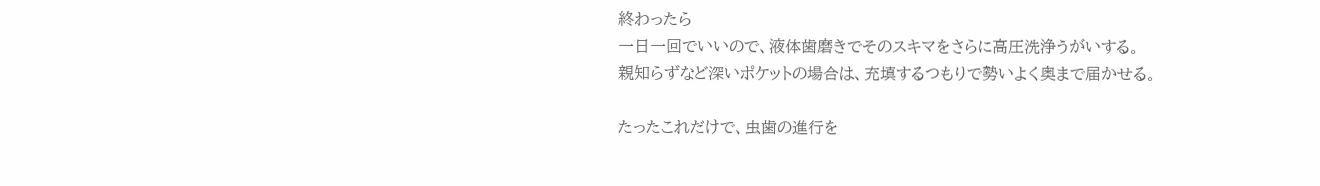終わったら
一日一回でいいので、液体歯磨きでそのスキマをさらに高圧洗浄うがいする。
親知らずなど深いポケットの場合は、充填するつもりで勢いよく奥まで届かせる。

たったこれだけで、虫歯の進行を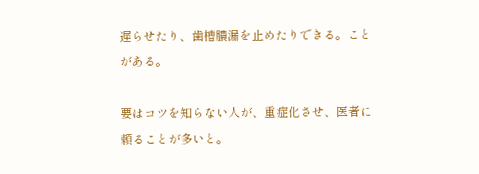遅らせたり、歯槽膿漏を止めたりできる。ことがある。

要はコツを知らない人が、重症化させ、医者に頼ることが多いと。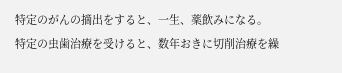特定のがんの摘出をすると、一生、薬飲みになる。
特定の虫歯治療を受けると、数年おきに切削治療を繰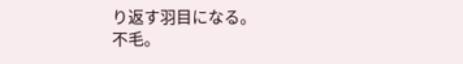り返す羽目になる。
不毛。